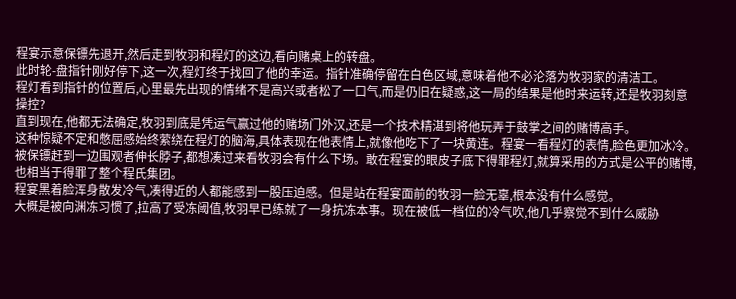程宴示意保镖先退开,然后走到牧羽和程灯的这边,看向赌桌上的转盘。
此时轮-盘指针刚好停下,这一次,程灯终于找回了他的幸运。指针准确停留在白色区域,意味着他不必沦落为牧羽家的清洁工。
程灯看到指针的位置后,心里最先出现的情绪不是高兴或者松了一口气,而是仍旧在疑惑,这一局的结果是他时来运转,还是牧羽刻意操控?
直到现在,他都无法确定,牧羽到底是凭运气赢过他的赌场门外汉,还是一个技术精湛到将他玩弄于鼓掌之间的赌博高手。
这种惊疑不定和憋屈感始终萦绕在程灯的脑海,具体表现在他表情上,就像他吃下了一块黄连。程宴一看程灯的表情,脸色更加冰冷。
被保镖赶到一边围观者伸长脖子,都想凑过来看牧羽会有什么下场。敢在程宴的眼皮子底下得罪程灯,就算采用的方式是公平的赌博,也相当于得罪了整个程氏集团。
程宴黑着脸浑身散发冷气,凑得近的人都能感到一股压迫感。但是站在程宴面前的牧羽一脸无辜,根本没有什么感觉。
大概是被向渊冻习惯了,拉高了受冻阈值,牧羽早已练就了一身抗冻本事。现在被低一档位的冷气吹,他几乎察觉不到什么威胁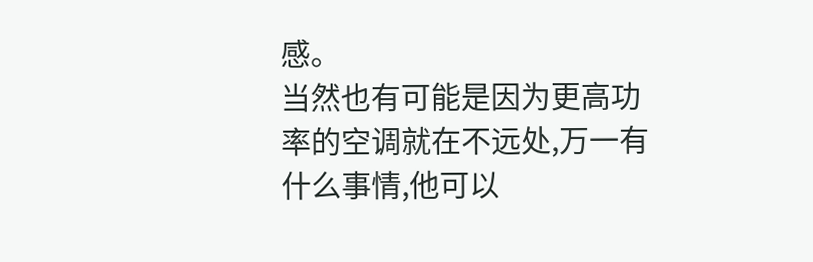感。
当然也有可能是因为更高功率的空调就在不远处,万一有什么事情,他可以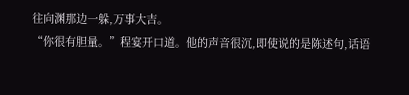往向渊那边一躲,万事大吉。
“你很有胆量。”程宴开口道。他的声音很沉,即使说的是陈述句,话语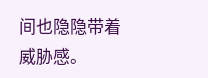间也隐隐带着威胁感。